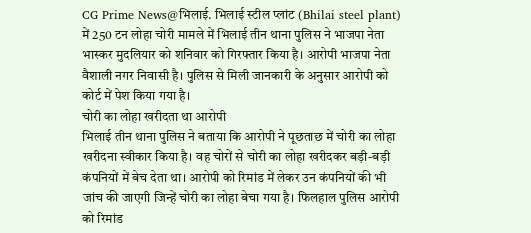CG Prime News@भिलाई. भिलाई स्टील प्लांट (Bhilai steel plant) में 250 टन लोहा चोरी मामले में भिलाई तीन थाना पुलिस ने भाजपा नेता भास्कर मुदलियार को शनिवार को गिरफ्तार किया है। आरोपी भाजपा नेता वैशाली नगर निवासी है। पुलिस से मिली जानकारी के अनुसार आरोपी को कोर्ट में पेश किया गया है।
चोरी का लोहा खरीदता था आरोपी
भिलाई तीन थाना पुलिस ने बताया कि आरोपी ने पूछताछ में चोरी का लोहा खरीदना स्वीकार किया है। वह चोरों से चोरी का लोहा खरीदकर बड़ी-बड़ी कंपनियों में बेच देता था। आरोपी को रिमांड में लेकर उन कंपनियों की भी जांच की जाएगी जिन्हें चोरी का लोहा बेचा गया है। फिलहाल पुलिस आरोपी को रिमांड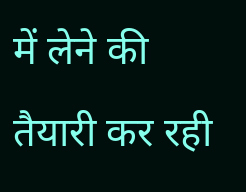में लेने की तैयारी कर रही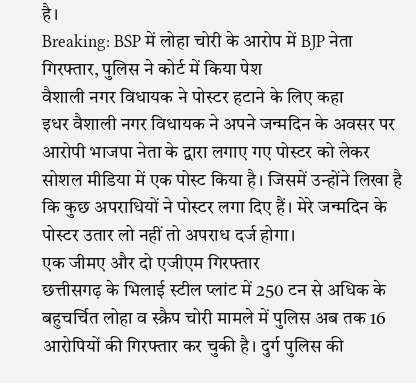है।
Breaking: BSP में लोहा चोरी के आरोप में BJP नेता गिरफ्तार, पुलिस ने कोर्ट में किया पेश
वैशाली नगर विधायक ने पोस्टर हटाने के लिए कहा
इधर वैशाली नगर विधायक ने अपने जन्मदिन के अवसर पर आरोपी भाजपा नेता के द्वारा लगाए गए पोस्टर को लेकर सोशल मीडिया में एक पोस्ट किया है। जिसमें उन्होंने लिखा है कि कुछ अपराधियों ने पोस्टर लगा दिए हैं। मेरे जन्मदिन के पोस्टर उतार लो नहीं तो अपराध दर्ज होगा।
एक जीमए और दो एजीएम गिरफ्तार
छत्तीसगढ़ के भिलाई स्टील प्लांट में 250 टन से अधिक के बहुचर्चित लोहा व स्क्रैप चोरी मामले में पुलिस अब तक 16 आरोपियों की गिरफ्तार कर चुकी है। दुर्ग पुलिस की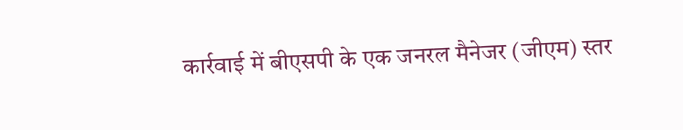कार्रवाई में बीएसपी के एक जनरल मैनेजर (जीएम) स्तर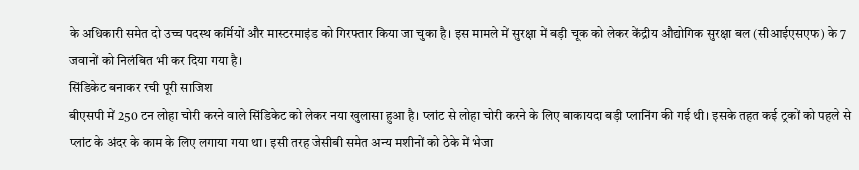के अधिकारी समेत दो उच्च पदस्थ कर्मियों और मास्टरमाइंड को गिरफ्तार किया जा चुका है। इस मामले में सुरक्षा में बड़ी चूक को लेकर केंद्रीय औद्योगिक सुरक्षा बल (सीआईएसएफ) के 7 जवानों को निलंबित भी कर दिया गया है।
सिंडिकेट बनाकर रची पूरी साजिश
बीएसपी में 250 टन लोहा चोरी करने वाले सिंडिकेट को लेकर नया खुलासा हुआ है। प्लांट से लोहा चोरी करने के लिए बाकायदा बड़ी प्लानिंग की गई थी। इसके तहत कई ट्रकों को पहले से प्लांट के अंदर के काम के लिए लगाया गया था। इसी तरह जेसीबी समेत अन्य मशीनों को ठेके में भेजा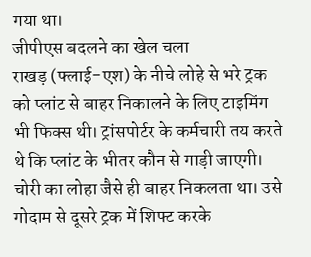गया था।
जीपीएस बदलने का खेल चला
राखड़ (फ्लाई-एश) के नीचे लोहे से भरे ट्रक को प्लांट से बाहर निकालने के लिए टाइमिंग भी फिक्स थी। ट्रांसपोर्टर के कर्मचारी तय करते थे कि प्लांट के भीतर कौन से गाड़ी जाएगी। चोरी का लोहा जैसे ही बाहर निकलता था। उसे गोदाम से दूसरे ट्रक में शिफ्ट करके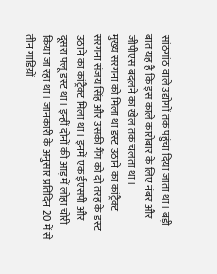सांठगांठ वाले उद्योगों तक पहुंचा दिया जाता था। बड़ी बात यह है कि इस काले कारोबार के लिए नंबर और जीपीएस बदलने का खेल तक चलता था।
मुख्य सरगना को मिला था डस्ट उठाने का कांट्रैक्ट
सरगना संजय सिंह और उसकी गैंग को दो तरह के डस्ट उठाने का कांट्रैक्ट मिला था। इनमें एक ईएसपी और दूसरा फ्लू डस्ट था। इन्हीं दोनों की आड़ में लोहा चोरी किया जा रहा था। जानकारी के अनुसार प्रतिदिन 20 में से तीन गाडिय़ों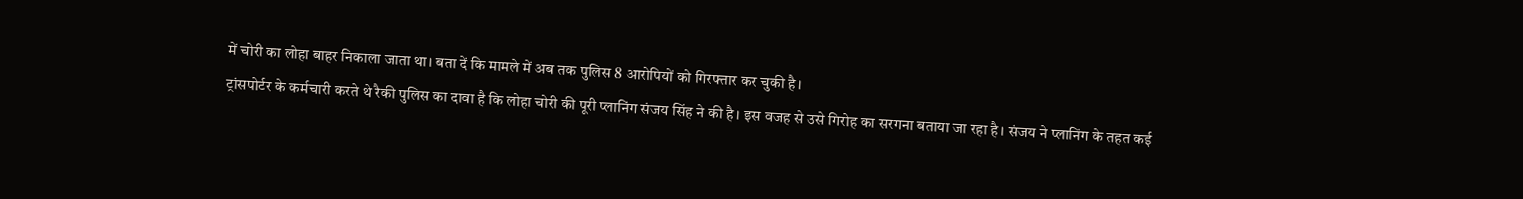में चोरी का लोहा बाहर निकाला जाता था। बता दें कि मामले में अब तक पुलिस 8 आरोपियों को गिरफ्तार कर चुकी है।
ट्रांसपोर्टर के कर्मचारी करते थे रैकी पुलिस का दावा है कि लोहा चोरी की पूरी प्लानिंग संजय सिंह ने की है। इस वजह से उसे गिरोह का सरगना बताया जा रहा है। संजय ने प्लानिंग के तहत कई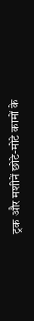ट्रक और मशीनें छोटे-मोटे कामों के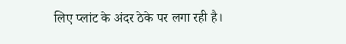लिए प्लांट के अंदर ठेके पर लगा रही है।